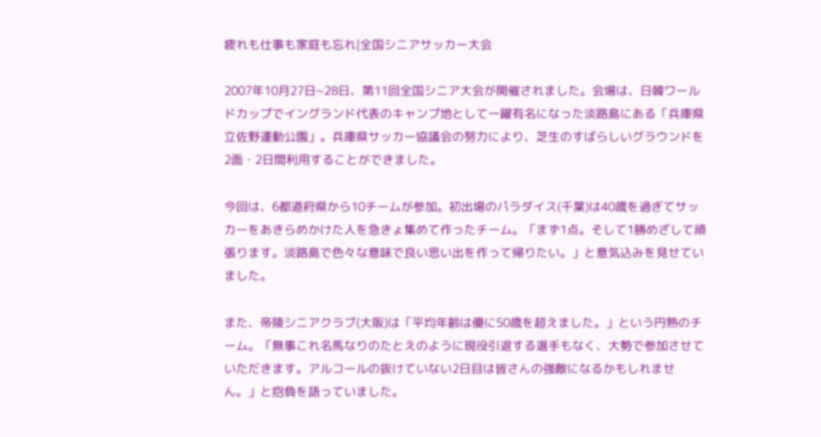疲れも仕事も家庭も忘れ|全国シニアサッカー大会

2007年10月27日~28日、第11回全国シニア大会が開催されました。会場は、日韓ワールドカップでイングランド代表のキャンプ地として一躍有名になった淡路島にある「兵庫県立佐野運動公園」。兵庫県サッカー協議会の努力により、芝生のすばらしいグラウンドを2面・2日間利用することができました。

今回は、6都道府県から10チームが参加。初出場のパラダイス(千葉)は40歳を過ぎてサッカーをあきらめかけた人を急きょ集めて作ったチーム。「まず1点。そして1勝めざして頑張ります。淡路島で色々な意味で良い思い出を作って帰りたい。」と意気込みを見せていました。

また、帝陵シニアクラブ(大阪)は「平均年齢は優に50歳を超えました。」という円熟のチーム。「無事これ名馬なりのたとえのように現役引退する選手もなく、大勢で参加させていただきます。アルコールの抜けていない2日目は皆さんの強敵になるかもしれません。」と抱負を語っていました。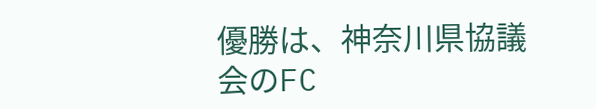優勝は、神奈川県協議会のFC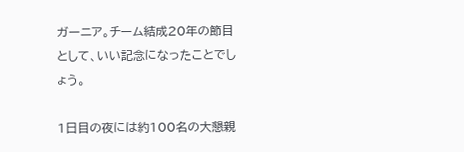ガーニア。チーム結成20年の節目として、いい記念になったことでしょう。

1日目の夜には約100名の大懇親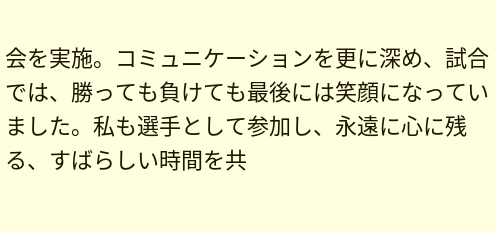会を実施。コミュニケーションを更に深め、試合では、勝っても負けても最後には笑顔になっていました。私も選手として参加し、永遠に心に残る、すばらしい時間を共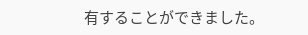有することができました。